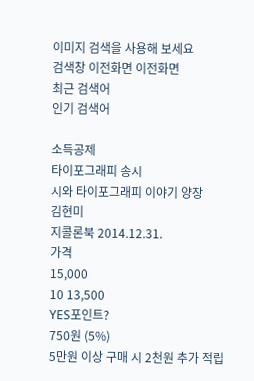이미지 검색을 사용해 보세요
검색창 이전화면 이전화면
최근 검색어
인기 검색어

소득공제
타이포그래피 송시
시와 타이포그래피 이야기 양장
김현미
지콜론북 2014.12.31.
가격
15,000
10 13,500
YES포인트?
750원 (5%)
5만원 이상 구매 시 2천원 추가 적립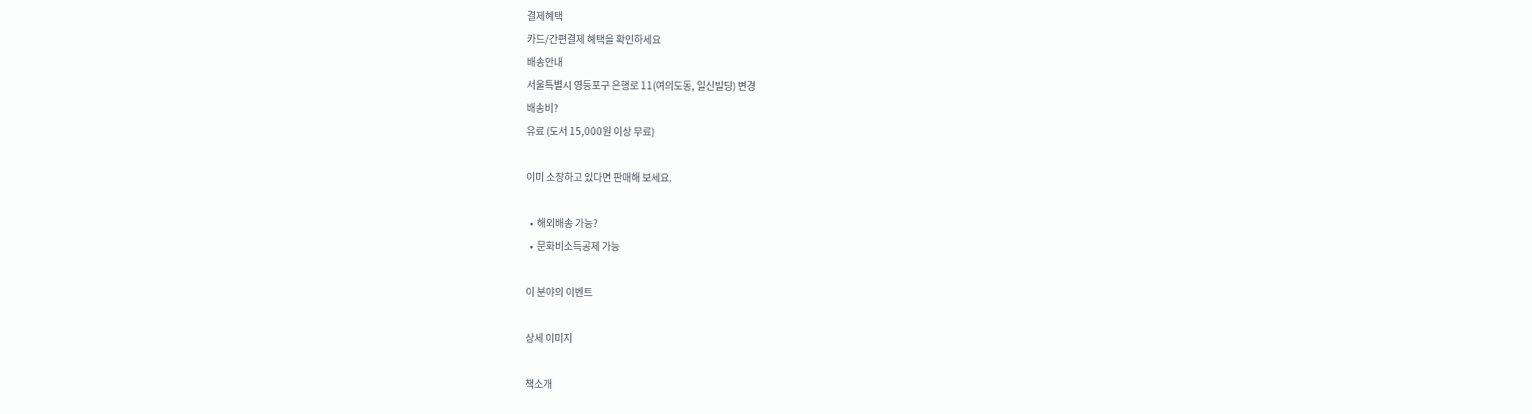결제혜택
카드/간편결제 혜택을 확인하세요
배송안내
서울특별시 영등포구 은행로 11(여의도동, 일신빌딩) 변경
배송비?
유료 (도서 15,000원 이상 무료)

이미 소장하고 있다면 판매해 보세요.

  •  해외배송 가능?
  •  문화비소득공제 가능

이 분야의 이벤트

상세 이미지

책소개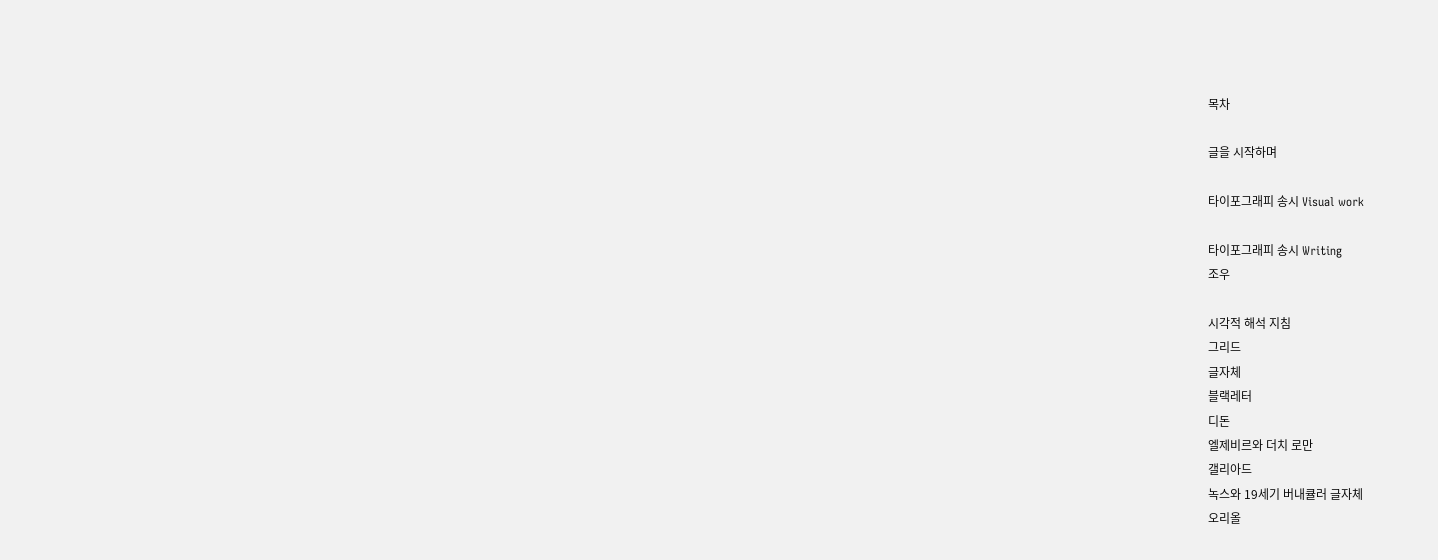목차

글을 시작하며

타이포그래피 송시 Visual work

타이포그래피 송시 Writing
조우

시각적 해석 지침
그리드
글자체
블랙레터
디돈
엘제비르와 더치 로만
갤리아드
녹스와 19세기 버내큘러 글자체
오리올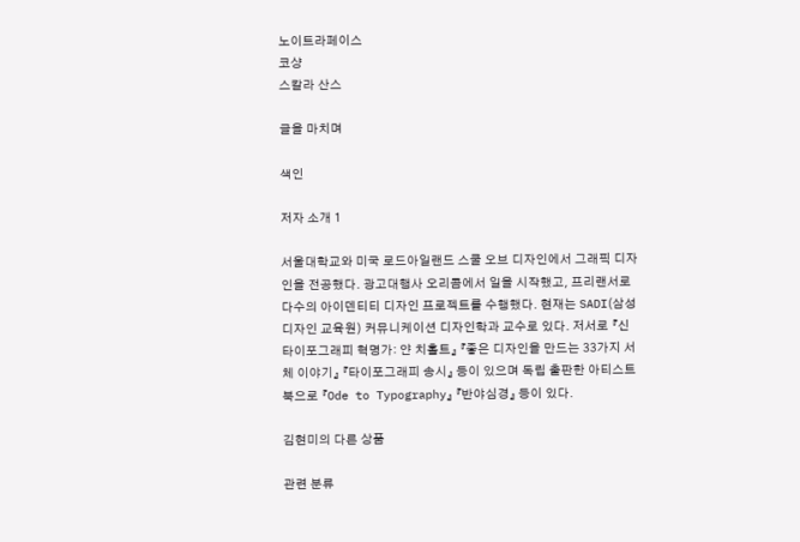노이트라페이스
코샹
스칼라 산스

글을 마치며

색인

저자 소개 1

서울대학교와 미국 로드아일랜드 스쿨 오브 디자인에서 그래픽 디자인을 전공했다. 광고대행사 오리콤에서 일을 시작했고, 프리랜서로 다수의 아이덴티티 디자인 프로젝트를 수행했다. 현재는 SADI(삼성디자인 교육원) 커뮤니케이션 디자인학과 교수로 있다. 저서로 『신타이포그래피 혁명가: 얀 치홀트』 『좋은 디자인을 만드는 33가지 서체 이야기』 『타이포그래피 송시』 등이 있으며 독립 출판한 아티스트 북으로 『Ode to Typography』 『반야심경』 등이 있다.

김현미의 다른 상품

관련 분류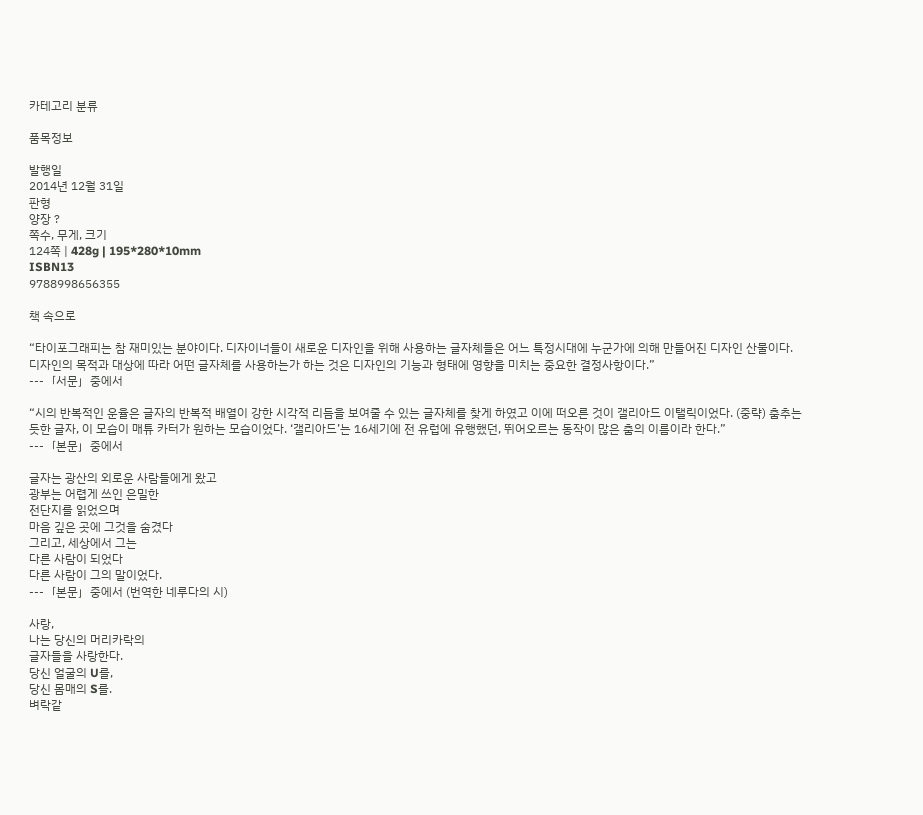카테고리 분류

품목정보

발행일
2014년 12월 31일
판형
양장 ?
쪽수, 무게, 크기
124쪽 | 428g | 195*280*10mm
ISBN13
9788998656355

책 속으로

“타이포그래피는 참 재미있는 분야이다. 디자이너들이 새로운 디자인을 위해 사용하는 글자체들은 어느 특정시대에 누군가에 의해 만들어진 디자인 산물이다. 디자인의 목적과 대상에 따라 어떤 글자체를 사용하는가 하는 것은 디자인의 기능과 형태에 영향을 미치는 중요한 결정사항이다.”
---「서문」중에서

“시의 반복적인 운율은 글자의 반복적 배열이 강한 시각적 리듬을 보여줄 수 있는 글자체를 찾게 하였고 이에 떠오른 것이 갤리아드 이탤릭이었다. (중략) 춤추는 듯한 글자, 이 모습이 매튜 카터가 원하는 모습이었다. ‘갤리아드’는 16세기에 전 유럽에 유행했던, 뛰어오르는 동작이 많은 춤의 이름이라 한다.”
---「본문」중에서

글자는 광산의 외로운 사람들에게 왔고
광부는 어렵게 쓰인 은밀한
전단지를 읽었으며
마음 깊은 곳에 그것을 숨겼다
그리고, 세상에서 그는
다른 사람이 되었다
다른 사람이 그의 말이었다.
---「본문」중에서 (번역한 네루다의 시)

사랑,
나는 당신의 머리카락의
글자들을 사랑한다.
당신 얼굴의 U를,
당신 몸매의 S를.
벼락같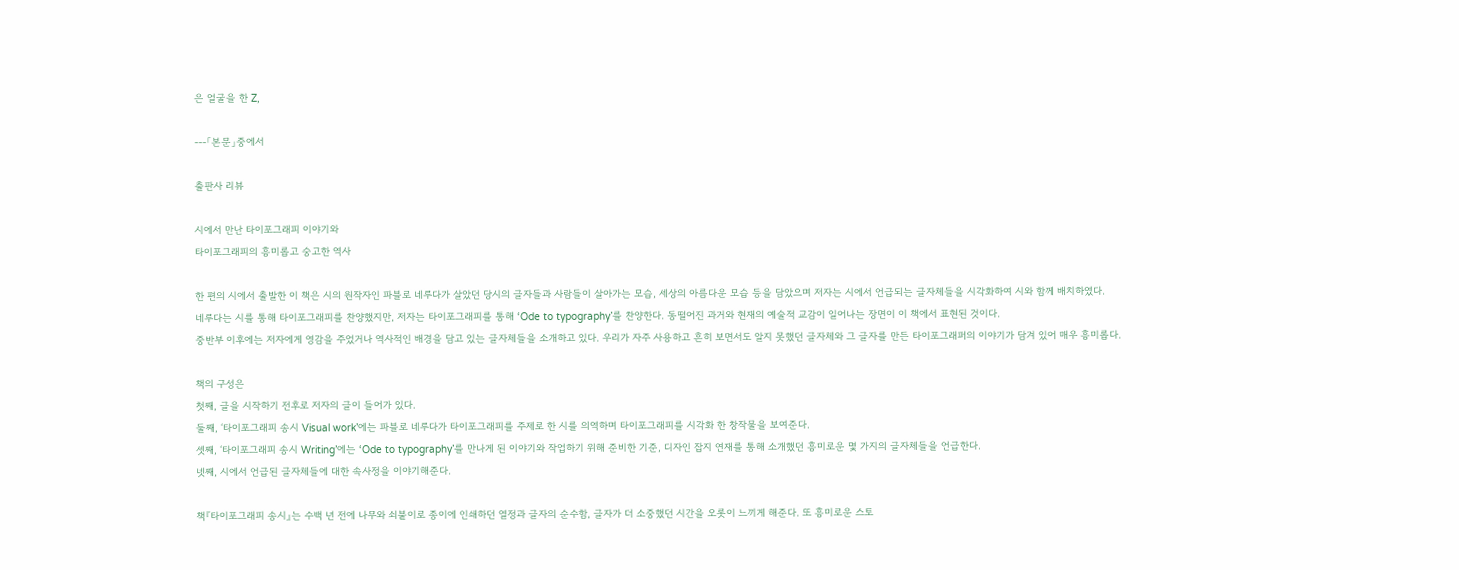은 얼굴을 한 Z,

---「본문」중에서

출판사 리뷰

시에서 만난 타이포그래피 이야기와
타이포그래피의 흥미롭고 숭고한 역사

한 편의 시에서 출발한 이 책은 시의 원작자인 파블로 네루다가 살았던 당시의 글자들과 사람들이 살아가는 모습, 세상의 아름다운 모습 등을 담았으며 저자는 시에서 언급되는 글자체들을 시각화하여 시와 함께 배치하였다.
네루다는 시를 통해 타이포그래피를 찬양했지만, 저자는 타이포그래피를 통해 ‘Ode to typography’를 찬양한다. 동떨어진 과거와 현재의 예술적 교감이 일어나는 장면이 이 책에서 표현된 것이다.
중반부 이후에는 저자에게 영감을 주었거나 역사적인 배경을 담고 있는 글자체들을 소개하고 있다. 우리가 자주 사용하고 흔히 보면서도 알지 못했던 글자체와 그 글자를 만든 타이포그래퍼의 이야기가 담겨 있어 매우 흥미롭다.

책의 구성은
첫째, 글을 시작하기 전후로 저자의 글이 들어가 있다.
둘째, ‘타이포그래피 송시 Visual work’에는 파블로 네루다가 타이포그래피를 주제로 한 시를 의역하며 타이포그래피를 시각화 한 창작물을 보여준다.
셋째, ‘타이포그래피 송시 Writing’에는 ‘Ode to typography’를 만나게 된 이야기와 작업하기 위해 준비한 기준, 디자인 잡지 연재를 통해 소개했던 흥미로운 몇 가지의 글자체들을 언급한다.
넷째, 시에서 언급된 글자체들에 대한 속사정을 이야기해준다.

책『타이포그래피 송시』는 수백 년 전에 나무와 쇠붙이로 종이에 인쇄하던 열정과 글자의 순수함, 글자가 더 소중했던 시간을 오롯이 느끼게 해준다. 또 흥미로운 스토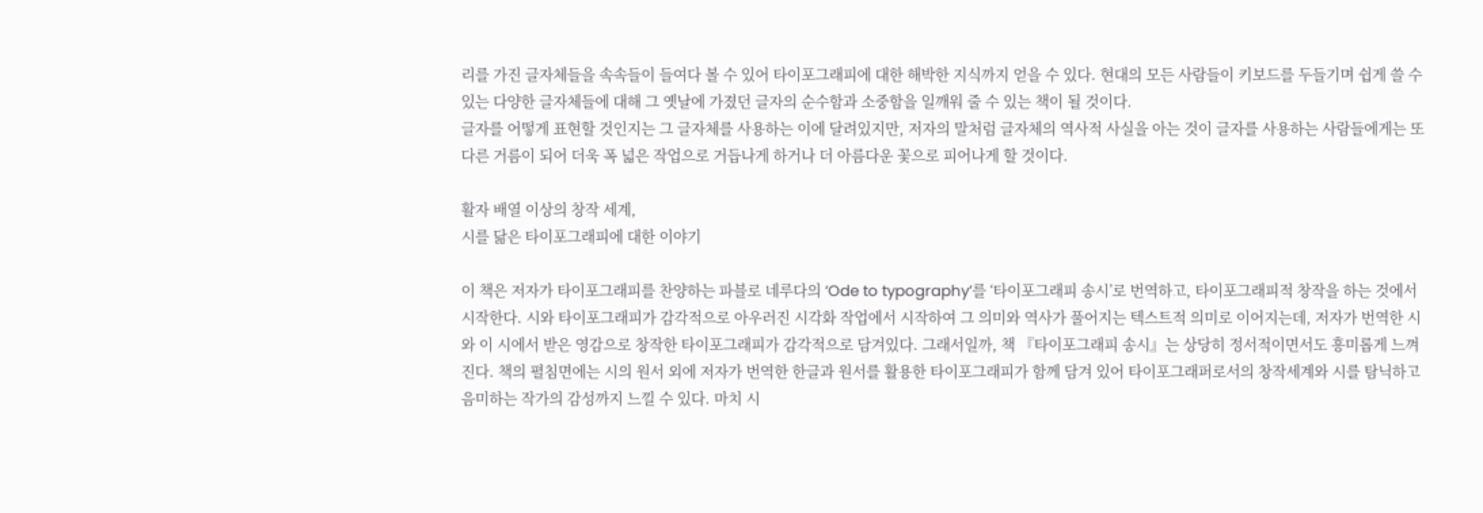리를 가진 글자체들을 속속들이 들여다 볼 수 있어 타이포그래피에 대한 해박한 지식까지 얻을 수 있다. 현대의 모든 사람들이 키보드를 두들기며 쉽게 쓸 수 있는 다양한 글자체들에 대해 그 옛날에 가졌던 글자의 순수함과 소중함을 일깨워 줄 수 있는 책이 될 것이다.
글자를 어떻게 표현할 것인지는 그 글자체를 사용하는 이에 달려있지만, 저자의 말처럼 글자체의 역사적 사실을 아는 것이 글자를 사용하는 사람들에게는 또 다른 거름이 되어 더욱 폭 넓은 작업으로 거듭나게 하거나 더 아름다운 꽃으로 피어나게 할 것이다.

활자 배열 이상의 창작 세계,
시를 닮은 타이포그래피에 대한 이야기

이 책은 저자가 타이포그래피를 찬양하는 파블로 네루다의 ‘Ode to typography’를 ‘타이포그래피 송시’로 번역하고, 타이포그래피적 창작을 하는 것에서 시작한다. 시와 타이포그래피가 감각적으로 아우러진 시각화 작업에서 시작하여 그 의미와 역사가 풀어지는 텍스트적 의미로 이어지는데, 저자가 번역한 시와 이 시에서 받은 영감으로 창작한 타이포그래피가 감각적으로 담겨있다. 그래서일까, 책 『타이포그래피 송시』는 상당히 정서적이면서도 흥미롭게 느껴진다. 책의 펼침면에는 시의 원서 외에 저자가 번역한 한글과 원서를 활용한 타이포그래피가 함께 담겨 있어 타이포그래퍼로서의 창작세계와 시를 탐닉하고 음미하는 작가의 감성까지 느낄 수 있다. 마치 시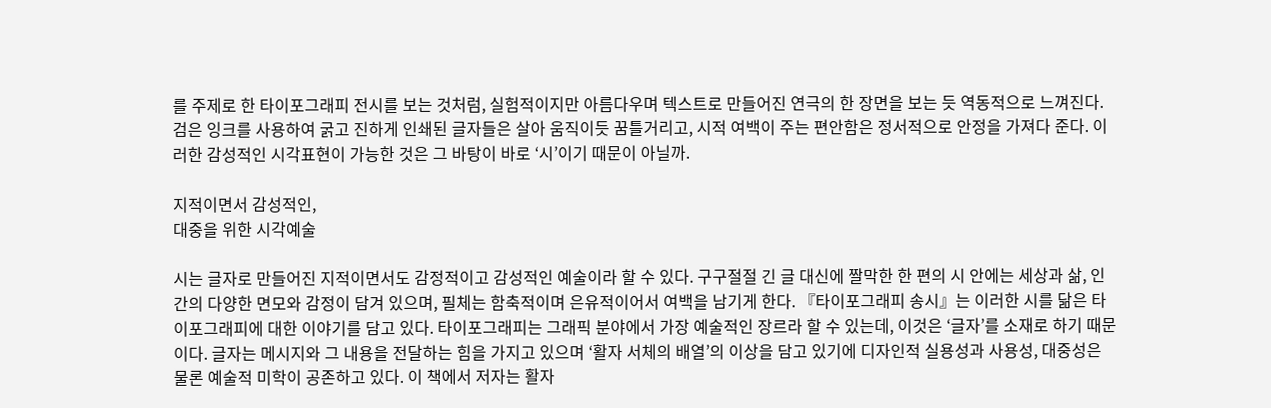를 주제로 한 타이포그래피 전시를 보는 것처럼, 실험적이지만 아름다우며 텍스트로 만들어진 연극의 한 장면을 보는 듯 역동적으로 느껴진다. 검은 잉크를 사용하여 굵고 진하게 인쇄된 글자들은 살아 움직이듯 꿈틀거리고, 시적 여백이 주는 편안함은 정서적으로 안정을 가져다 준다. 이러한 감성적인 시각표현이 가능한 것은 그 바탕이 바로 ‘시’이기 때문이 아닐까.

지적이면서 감성적인,
대중을 위한 시각예술

시는 글자로 만들어진 지적이면서도 감정적이고 감성적인 예술이라 할 수 있다. 구구절절 긴 글 대신에 짤막한 한 편의 시 안에는 세상과 삶, 인간의 다양한 면모와 감정이 담겨 있으며, 필체는 함축적이며 은유적이어서 여백을 남기게 한다. 『타이포그래피 송시』는 이러한 시를 닮은 타이포그래피에 대한 이야기를 담고 있다. 타이포그래피는 그래픽 분야에서 가장 예술적인 장르라 할 수 있는데, 이것은 ‘글자’를 소재로 하기 때문이다. 글자는 메시지와 그 내용을 전달하는 힘을 가지고 있으며 ‘활자 서체의 배열’의 이상을 담고 있기에 디자인적 실용성과 사용성, 대중성은 물론 예술적 미학이 공존하고 있다. 이 책에서 저자는 활자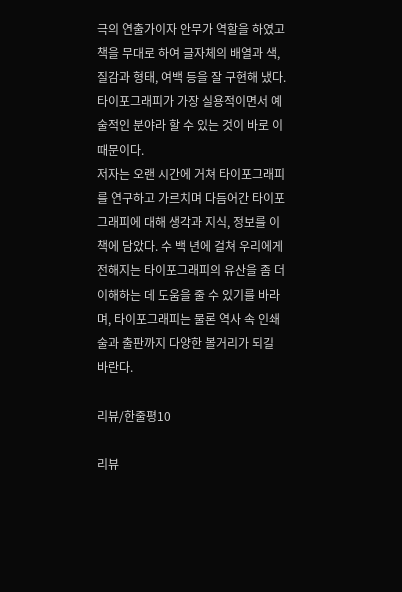극의 연출가이자 안무가 역할을 하였고 책을 무대로 하여 글자체의 배열과 색, 질감과 형태, 여백 등을 잘 구현해 냈다. 타이포그래피가 가장 실용적이면서 예술적인 분야라 할 수 있는 것이 바로 이 때문이다.
저자는 오랜 시간에 거쳐 타이포그래피를 연구하고 가르치며 다듬어간 타이포그래피에 대해 생각과 지식, 정보를 이 책에 담았다. 수 백 년에 걸쳐 우리에게 전해지는 타이포그래피의 유산을 좀 더 이해하는 데 도움을 줄 수 있기를 바라며, 타이포그래피는 물론 역사 속 인쇄술과 출판까지 다양한 볼거리가 되길 바란다.

리뷰/한줄평10

리뷰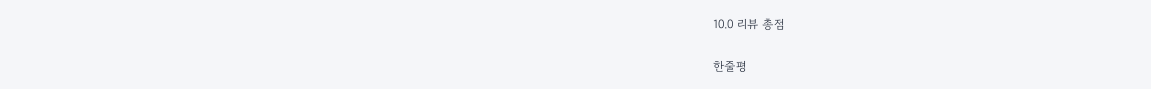10.0 리뷰 총점

한줄평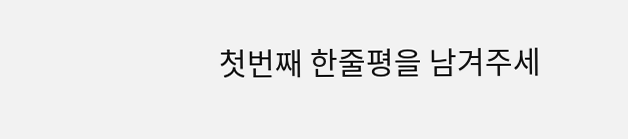첫번째 한줄평을 남겨주세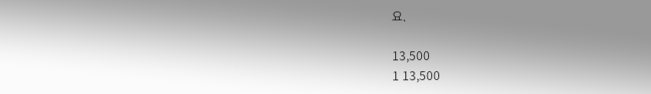요.

13,500
1 13,500